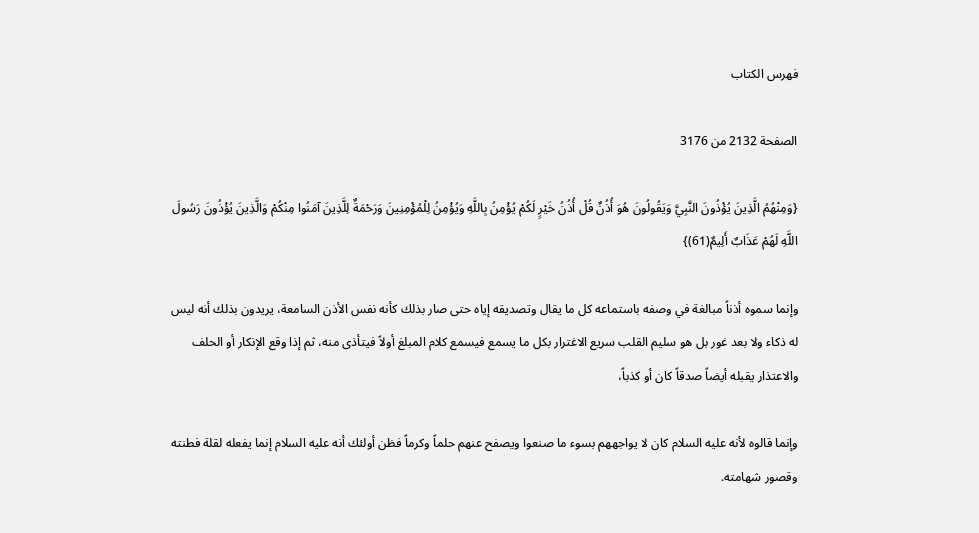فهرس الكتاب

الصفحة 2132 من 3176

{وَمِنْهُمُ الَّذِينَ يُؤْذُونَ النَّبِيَّ وَيَقُولُونَ هُوَ أُذُنٌ قُلْ أُذُنُ خَيْرٍ لَكُمْ يُؤْمِنُ بِاللَّهِ وَيُؤْمِنُ لِلْمُؤْمِنِينَ وَرَحْمَةٌ لِلَّذِينَ آمَنُوا مِنْكُمْ وَالَّذِينَ يُؤْذُونَ رَسُولَ اللَّهِ لَهُمْ عَذَابٌ أَلِيمٌ(61)}

وإنما سموه أذناً مبالغة في وصفه باستماعه كل ما يقال وتصديقه إياه حتى صار بذلك كأنه نفس الأذن السامعة، يريدون بذلك أنه ليس له ذكاء ولا بعد غور بل هو سليم القلب سريع الاغترار بكل ما يسمع فيسمع كلام المبلغ أولاً فيتأذى منه، ثم إذا وقع الإنكار أو الحلف والاعتذار يقبله أيضاً صدقاً كان أو كذباً،

وإنما قالوه لأنه عليه السلام كان لا يواجههم بسوء ما صنعوا ويصفح عنهم حلماً وكرماً فظن أولئك أنه عليه السلام إنما يفعله لقلة فطنته وقصور شهامته.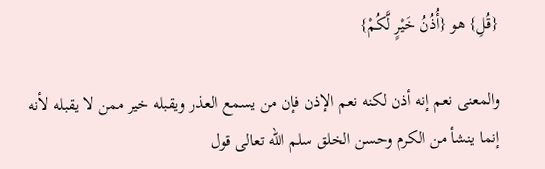{قُلِ} هو {أُذُنُ خَيْرٍ لَّكُمْ}

والمعنى نعم إنه أذن لكنه نعم الإذن فإن من يسمع العذر ويقبله خير ممن لا يقبله لأنه إنما ينشأ من الكرم وحسن الخلق سلم الله تعالى قول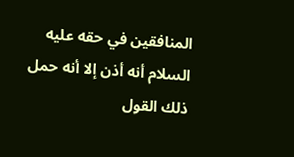المنافقين في حقه عليه السلام أنه أذن إلا أنه حمل ذلك القول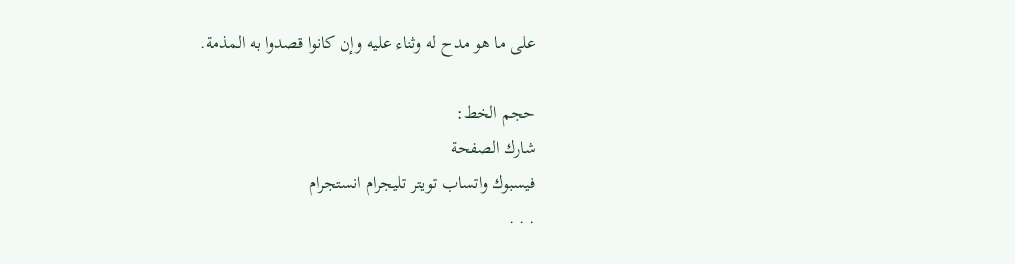على ما هو مدح له وثناء عليه وإن كانوا قصدوا به المذمة.

حجم الخط:
شارك الصفحة
فيسبوك واتساب تويتر تليجرام انستجرام
. . .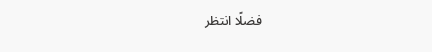فضلًا انتظر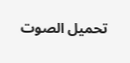تحميل الصوت